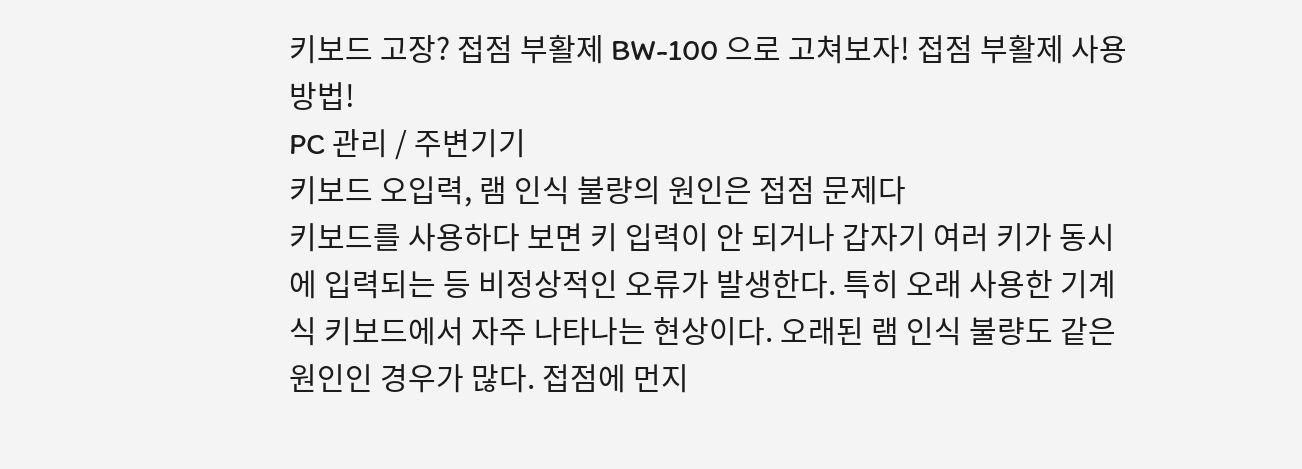키보드 고장? 접점 부활제 BW-100 으로 고쳐보자! 접점 부활제 사용 방법!
PC 관리 / 주변기기
키보드 오입력, 램 인식 불량의 원인은 접점 문제다
키보드를 사용하다 보면 키 입력이 안 되거나 갑자기 여러 키가 동시에 입력되는 등 비정상적인 오류가 발생한다. 특히 오래 사용한 기계식 키보드에서 자주 나타나는 현상이다. 오래된 램 인식 불량도 같은 원인인 경우가 많다. 접점에 먼지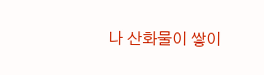나 산화물이 쌓이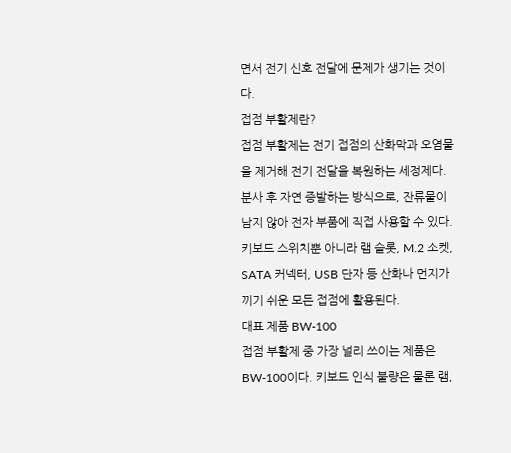면서 전기 신호 전달에 문제가 생기는 것이다.
접점 부활제란?
접점 부활제는 전기 접점의 산화막과 오염물을 제거해 전기 전달을 복원하는 세정제다. 분사 후 자연 증발하는 방식으로, 잔류물이 남지 않아 전자 부품에 직접 사용할 수 있다. 키보드 스위치뿐 아니라 램 슬롯, M.2 소켓, SATA 커넥터, USB 단자 등 산화나 먼지가 끼기 쉬운 모든 접점에 활용된다.
대표 제품 BW-100
접점 부활제 중 가장 널리 쓰이는 제품은 BW-100이다. 키보드 인식 불량은 물론 램,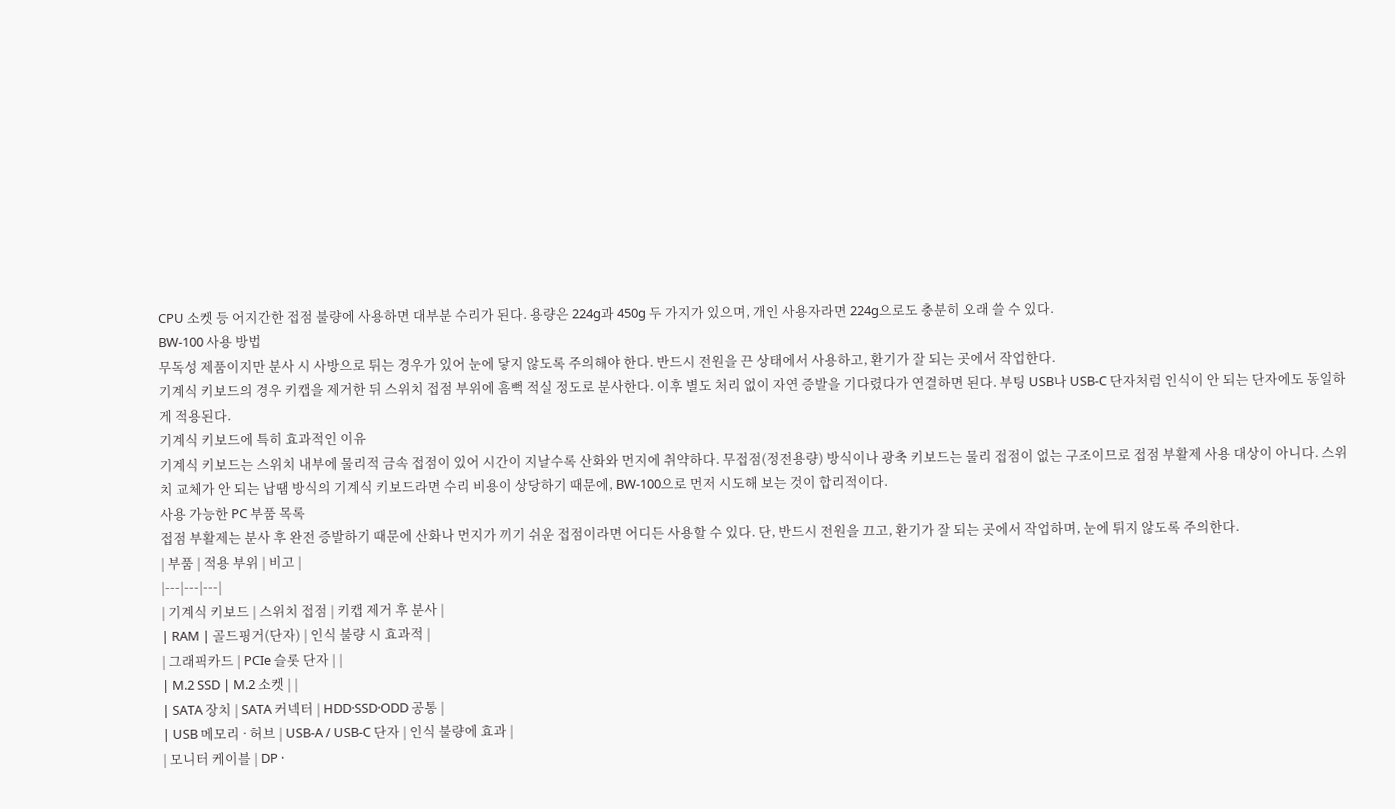CPU 소켓 등 어지간한 접점 불량에 사용하면 대부분 수리가 된다. 용량은 224g과 450g 두 가지가 있으며, 개인 사용자라면 224g으로도 충분히 오래 쓸 수 있다.
BW-100 사용 방법
무독성 제품이지만 분사 시 사방으로 튀는 경우가 있어 눈에 닿지 않도록 주의해야 한다. 반드시 전원을 끈 상태에서 사용하고, 환기가 잘 되는 곳에서 작업한다.
기계식 키보드의 경우 키캡을 제거한 뒤 스위치 접점 부위에 흠뻑 적실 정도로 분사한다. 이후 별도 처리 없이 자연 증발을 기다렸다가 연결하면 된다. 부팅 USB나 USB-C 단자처럼 인식이 안 되는 단자에도 동일하게 적용된다.
기계식 키보드에 특히 효과적인 이유
기계식 키보드는 스위치 내부에 물리적 금속 접점이 있어 시간이 지날수록 산화와 먼지에 취약하다. 무접점(정전용량) 방식이나 광축 키보드는 물리 접점이 없는 구조이므로 접점 부활제 사용 대상이 아니다. 스위치 교체가 안 되는 납땜 방식의 기계식 키보드라면 수리 비용이 상당하기 때문에, BW-100으로 먼저 시도해 보는 것이 합리적이다.
사용 가능한 PC 부품 목록
접점 부활제는 분사 후 완전 증발하기 때문에 산화나 먼지가 끼기 쉬운 접점이라면 어디든 사용할 수 있다. 단, 반드시 전원을 끄고, 환기가 잘 되는 곳에서 작업하며, 눈에 튀지 않도록 주의한다.
| 부품 | 적용 부위 | 비고 |
|---|---|---|
| 기계식 키보드 | 스위치 접점 | 키캡 제거 후 분사 |
| RAM | 골드핑거(단자) | 인식 불량 시 효과적 |
| 그래픽카드 | PCIe 슬롯 단자 | |
| M.2 SSD | M.2 소켓 | |
| SATA 장치 | SATA 커넥터 | HDD·SSD·ODD 공통 |
| USB 메모리 · 허브 | USB-A / USB-C 단자 | 인식 불량에 효과 |
| 모니터 케이블 | DP ·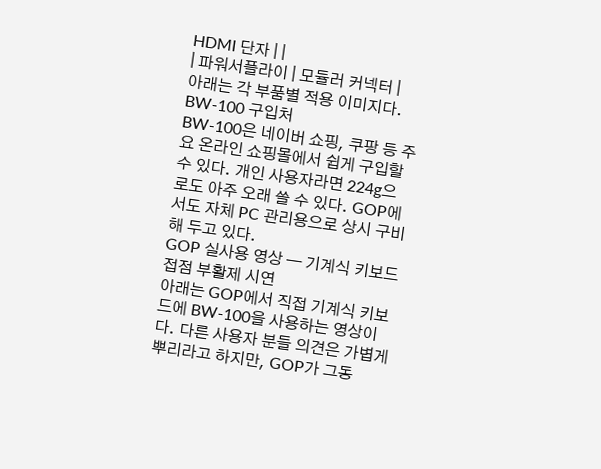HDMI 단자 | |
| 파워서플라이 | 모듈러 커넥터 |
아래는 각 부품별 적용 이미지다.
BW-100 구입처
BW-100은 네이버 쇼핑, 쿠팡 등 주요 온라인 쇼핑몰에서 쉽게 구입할 수 있다. 개인 사용자라면 224g으로도 아주 오래 쓸 수 있다. GOP에서도 자체 PC 관리용으로 상시 구비해 두고 있다.
GOP 실사용 영상 — 기계식 키보드 접점 부활제 시연
아래는 GOP에서 직접 기계식 키보드에 BW-100을 사용하는 영상이다. 다른 사용자 분들 의견은 가볍게 뿌리라고 하지만, GOP가 그동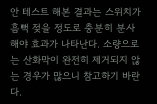안 테스트 해본 결과는 스위치가 흠뻑 젖을 정도로 충분히 분사해야 효과가 나타난다. 소량으로는 산화막이 완전히 제거되지 않는 경우가 많으니 참고하기 바란다.